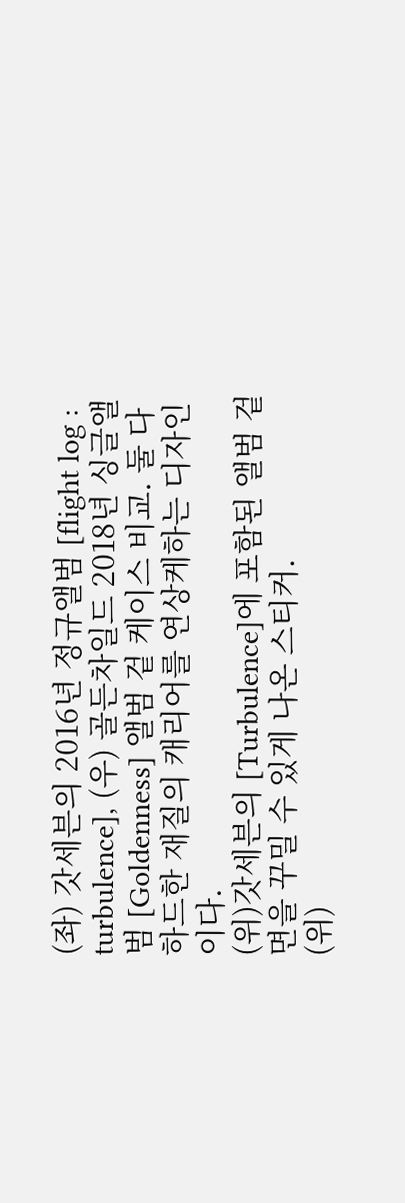(좌) 갓세븐의 2016년 정규앨범 [flight log : turbulence], (우) 골든차일드 2018년 싱글앨범 [Goldenness] 앨범 겉 케이스 비교. 둘 다 하드한 재질의 캐리어를 연상케하는 디자인이다.
(위)갓세븐의 [Turbulence]에 포함된 앨범 겉면을 꾸밀 수 있게 나온 스티커.
(위)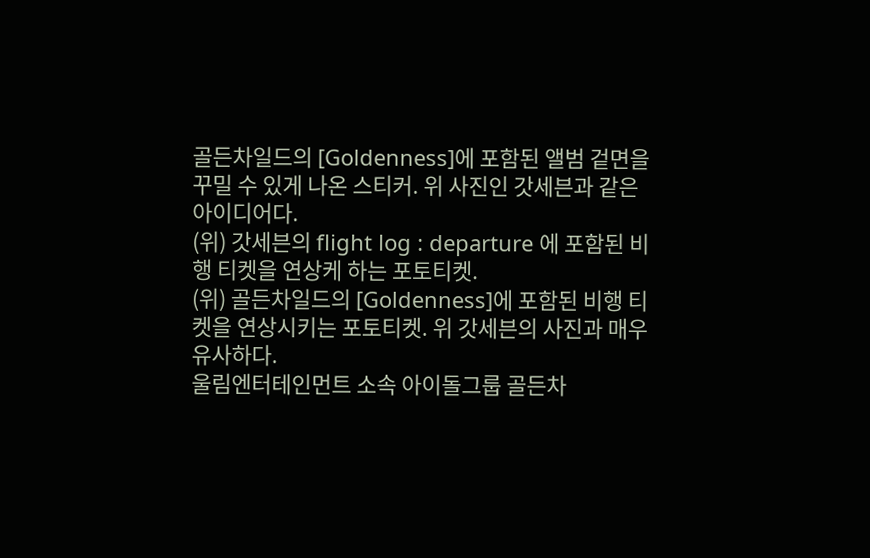골든차일드의 [Goldenness]에 포함된 앨범 겉면을 꾸밀 수 있게 나온 스티커. 위 사진인 갓세븐과 같은 아이디어다.
(위) 갓세븐의 flight log : departure 에 포함된 비행 티켓을 연상케 하는 포토티켓.
(위) 골든차일드의 [Goldenness]에 포함된 비행 티켓을 연상시키는 포토티켓. 위 갓세븐의 사진과 매우 유사하다.
울림엔터테인먼트 소속 아이돌그룹 골든차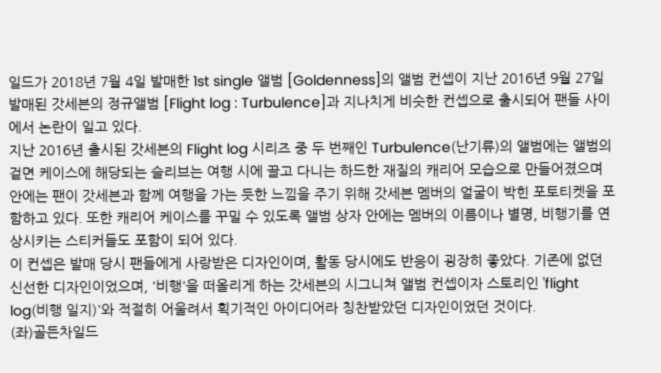일드가 2018년 7월 4일 발매한 1st single 앨범 [Goldenness]의 앨범 컨셉이 지난 2016년 9월 27일 발매된 갓세븐의 정규앨범 [Flight log : Turbulence]과 지나치게 비슷한 컨셉으로 출시되어 팬들 사이에서 논란이 일고 있다.
지난 2016년 출시된 갓세븐의 Flight log 시리즈 중 두 번째인 Turbulence(난기류)의 앨범에는 앨범의 겉면 케이스에 해당되는 슬리브는 여행 시에 끌고 다니는 하드한 재질의 캐리어 모습으로 만들어졌으며 안에는 팬이 갓세븐과 함께 여행을 가는 듯한 느낌을 주기 위해 갓세븐 멤버의 얼굴이 박힌 포토티켓을 포함하고 있다. 또한 캐리어 케이스를 꾸밀 수 있도록 앨범 상자 안에는 멤버의 이름이나 별명, 비행기를 연상시키는 스티커들도 포함이 되어 있다.
이 컨셉은 발매 당시 팬들에게 사랑받은 디자인이며, 활동 당시에도 반응이 굉장히 좋았다. 기존에 없던 신선한 디자인이었으며, '비행'을 떠올리게 하는 갓세븐의 시그니쳐 앨범 컨셉이자 스토리인 'flight log(비행 일지)'와 적절히 어울려서 획기적인 아이디어라 칭찬받았던 디자인이었던 것이다.
(좌)골든차일드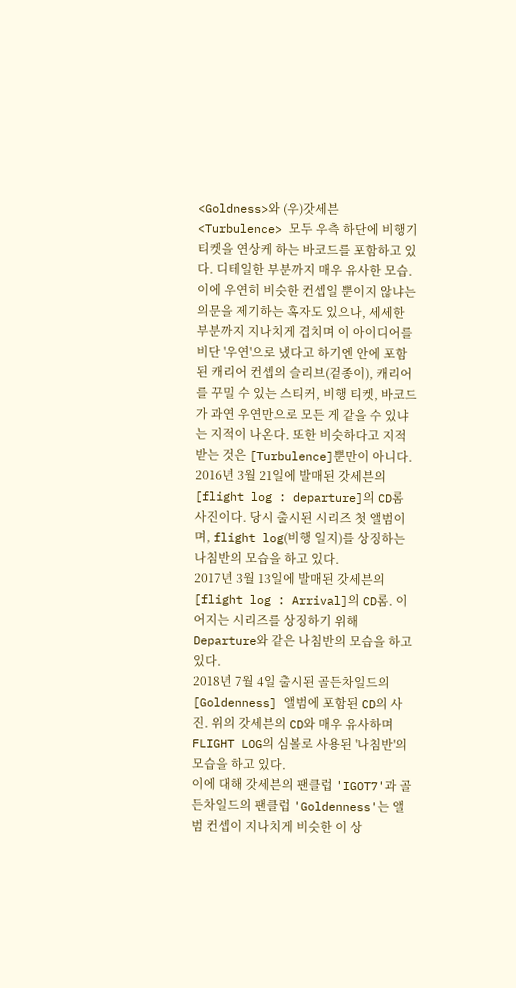<Goldness>와 (우)갓세븐 <Turbulence> 모두 우측 하단에 비행기 티켓을 연상케 하는 바코드를 포함하고 있다. 디테일한 부분까지 매우 유사한 모습.
이에 우연히 비슷한 컨셉일 뿐이지 않냐는 의문을 제기하는 혹자도 있으나, 세세한 부분까지 지나치게 겹치며 이 아이디어를 비단 '우연'으로 냈다고 하기엔 안에 포함된 캐리어 컨셉의 슬리브(겉종이), 캐리어를 꾸밀 수 있는 스티커, 비행 티켓, 바코드가 과연 우연만으로 모든 게 같을 수 있냐는 지적이 나온다. 또한 비슷하다고 지적받는 것은 [Turbulence]뿐만이 아니다.
2016년 3월 21일에 발매된 갓세븐의 [flight log : departure]의 CD롬 사진이다. 당시 출시된 시리즈 첫 앨범이며, flight log(비행 일지)를 상징하는 나침반의 모습을 하고 있다.
2017년 3월 13일에 발매된 갓세븐의 [flight log : Arrival]의 CD롬. 이어지는 시리즈를 상징하기 위해 Departure와 같은 나침반의 모습을 하고 있다.
2018년 7월 4일 출시된 골든차일드의 [Goldenness] 앨범에 포함된 CD의 사진. 위의 갓세븐의 CD와 매우 유사하며 FLIGHT LOG의 심볼로 사용된 '나침반'의 모습을 하고 있다.
이에 대해 갓세븐의 팬클럽 'IGOT7'과 골든차일드의 팬클럽 'Goldenness'는 앨범 컨셉이 지나치게 비슷한 이 상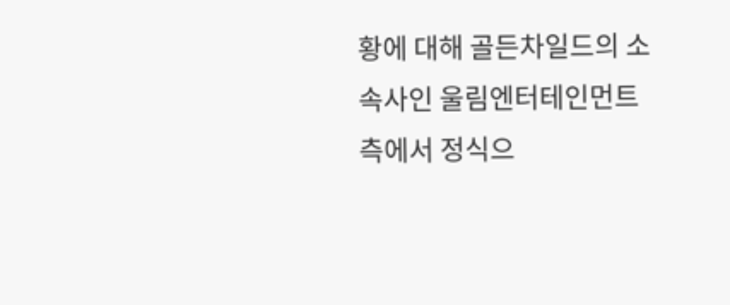황에 대해 골든차일드의 소속사인 울림엔터테인먼트 측에서 정식으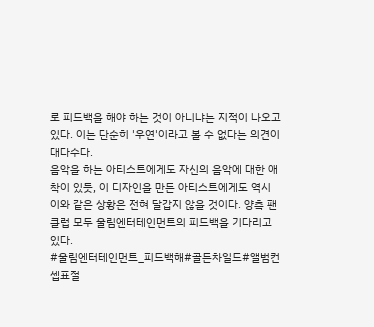로 피드백을 해야 하는 것이 아니냐는 지적이 나오고 있다. 이는 단순히 '우연'이라고 볼 수 없다는 의견이 대다수다.
음악을 하는 아티스트에게도 자신의 음악에 대한 애착이 있듯, 이 디자인을 만든 아티스트에게도 역시 이와 같은 상황은 전혀 달갑지 않을 것이다. 양측 팬클럽 모두 울림엔터테인먼트의 피드백을 기다리고 있다.
#울림엔터테인먼트_피드백해#골든차일드#앨범컨셉표절